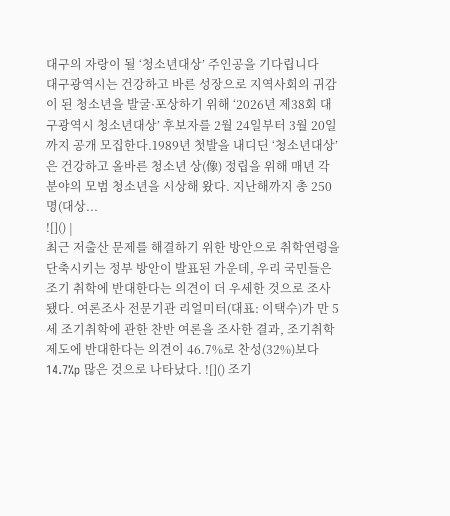대구의 자랑이 될 ‘청소년대상’ 주인공을 기다립니다
대구광역시는 건강하고 바른 성장으로 지역사회의 귀감이 된 청소년을 발굴·포상하기 위해 ‘2026년 제38회 대구광역시 청소년대상’ 후보자를 2월 24일부터 3월 20일까지 공개 모집한다.1989년 첫발을 내디딘 ‘청소년대상’은 건강하고 올바른 청소년 상(像) 정립을 위해 매년 각 분야의 모범 청소년을 시상해 왔다. 지난해까지 총 250명(대상...
![]() |
최근 저출산 문제를 해결하기 위한 방안으로 취학연령을 단축시키는 정부 방안이 발표된 가운데, 우리 국민들은 조기 취학에 반대한다는 의견이 더 우세한 것으로 조사됐다. 여론조사 전문기관 리얼미터(대표: 이택수)가 만 5세 조기취학에 관한 찬반 여론을 조사한 결과, 조기취학제도에 반대한다는 의견이 46.7%로 찬성(32%)보다 14.7%p 많은 것으로 나타났다. ![]() 조기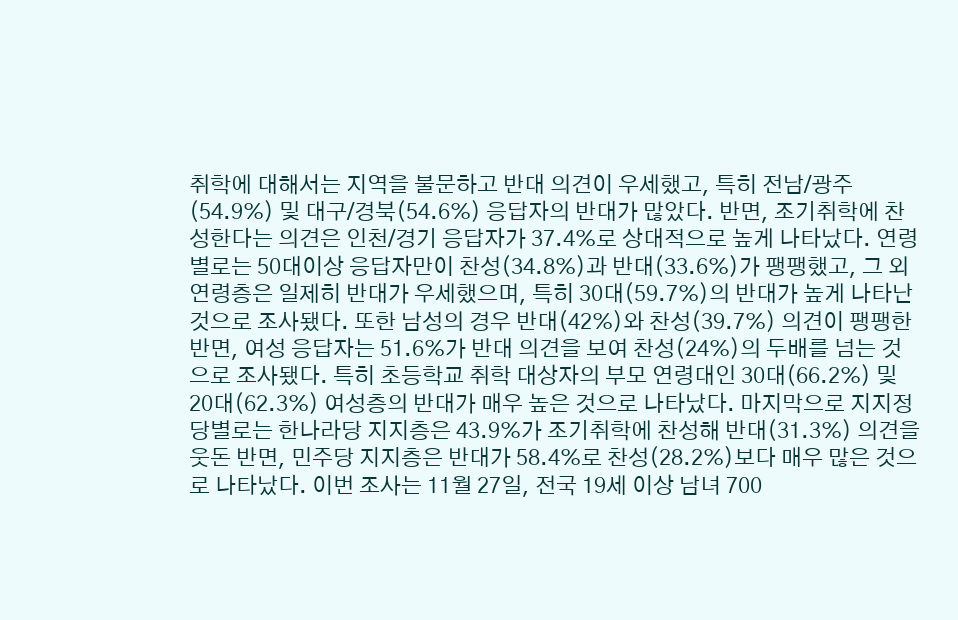취학에 대해서는 지역을 불문하고 반대 의견이 우세했고, 특히 전남/광주(54.9%) 및 대구/경북(54.6%) 응답자의 반대가 많았다. 반면, 조기취학에 찬성한다는 의견은 인천/경기 응답자가 37.4%로 상대적으로 높게 나타났다. 연령별로는 50대이상 응답자만이 찬성(34.8%)과 반대(33.6%)가 팽팽했고, 그 외 연령층은 일제히 반대가 우세했으며, 특히 30대(59.7%)의 반대가 높게 나타난 것으로 조사됐다. 또한 남성의 경우 반대(42%)와 찬성(39.7%) 의견이 팽팽한 반면, 여성 응답자는 51.6%가 반대 의견을 보여 찬성(24%)의 두배를 넘는 것으로 조사됐다. 특히 초등학교 취학 대상자의 부모 연령대인 30대(66.2%) 및 20대(62.3%) 여성층의 반대가 매우 높은 것으로 나타났다. 마지막으로 지지정당별로는 한나라당 지지층은 43.9%가 조기취학에 찬성해 반대(31.3%) 의견을 웃돈 반면, 민주당 지지층은 반대가 58.4%로 찬성(28.2%)보다 매우 많은 것으로 나타났다. 이번 조사는 11월 27일, 전국 19세 이상 남녀 700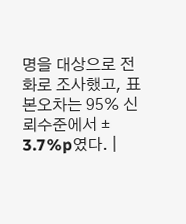명을 대상으로 전화로 조사했고, 표본오차는 95% 신뢰수준에서 ± 3.7%p였다. |